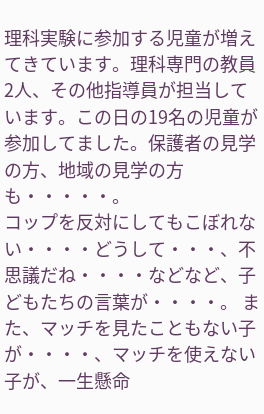理科実験に参加する児童が増えてきています。理科専門の教員2人、その他指導員が担当しています。この日の19名の児童が参加してました。保護者の見学の方、地域の見学の方も・・・・・。
コップを反対にしてもこぼれない・・・・どうして・・・、不思議だね・・・・などなど、子どもたちの言葉が・・・・。 また、マッチを見たこともない子が・・・・、マッチを使えない子が、一生懸命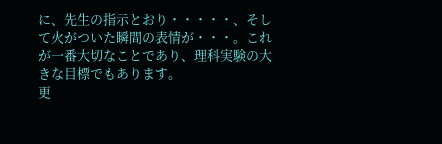に、先生の指示とおり・・・・・、そして火がついた瞬間の表情が・・・。これが一番大切なことであり、理科実験の大きな目標でもあります。
更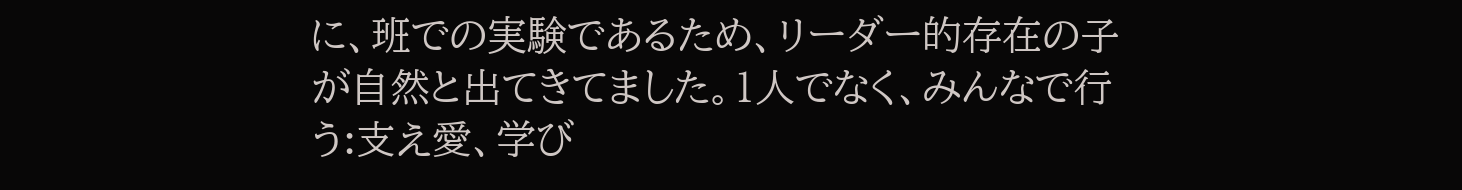に、班での実験であるため、リーダー的存在の子が自然と出てきてました。1人でなく、みんなで行う:支え愛、学び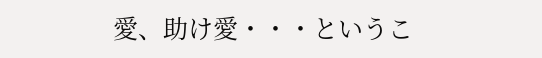愛、助け愛・・・というこ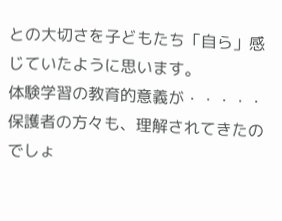との大切さを子どもたち「自ら」感じていたように思います。
体験学習の教育的意義が・・・・・
保護者の方々も、理解されてきたのでしょ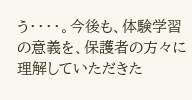う・・・・。今後も、体験学習の意義を、保護者の方々に理解していただきた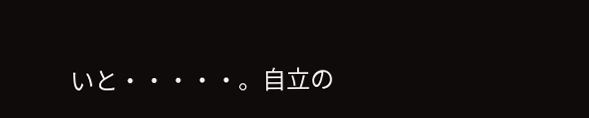いと・・・・・。自立の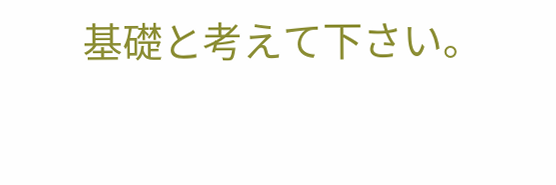基礎と考えて下さい。